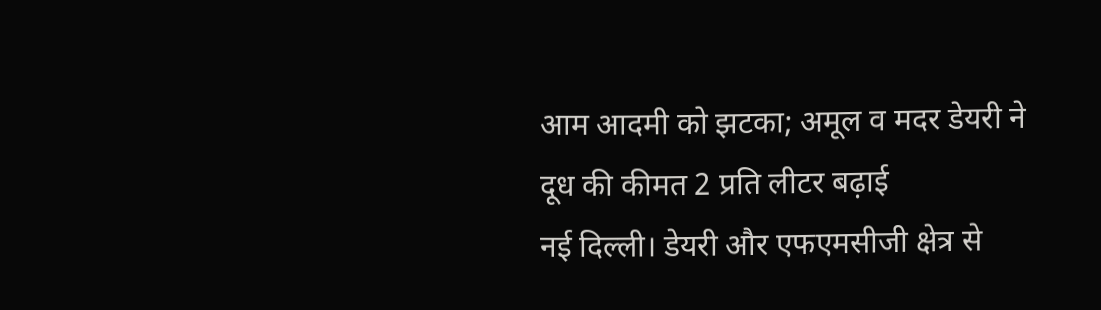आम आदमी को झटका; अमूल व मदर डेयरी ने दूध की कीमत 2 प्रति लीटर बढ़ाई
नई दिल्ली। डेयरी और एफएमसीजी क्षेत्र से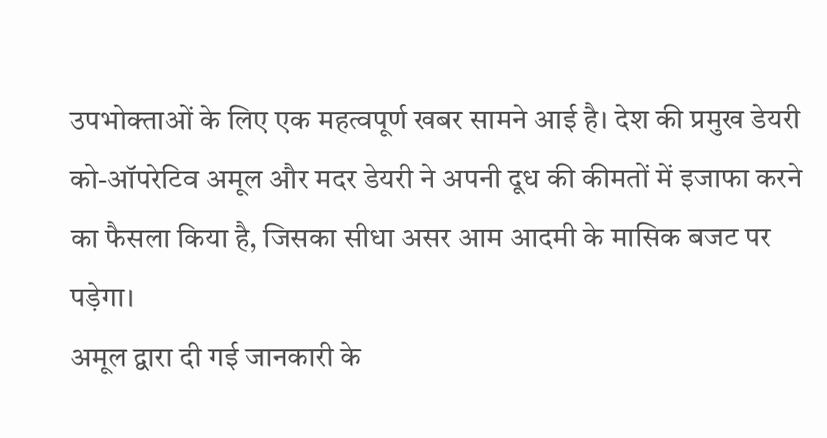उपभोक्ताओं के लिए एक महत्वपूर्ण खबर सामने आई है। देश की प्रमुख डेयरी को-ऑपरेटिव अमूल और मदर डेयरी ने अपनी दूध की कीमतों में इजाफा करने का फैसला किया है, जिसका सीधा असर आम आदमी के मासिक बजट पर पड़ेगा।
अमूल द्वारा दी गई जानकारी के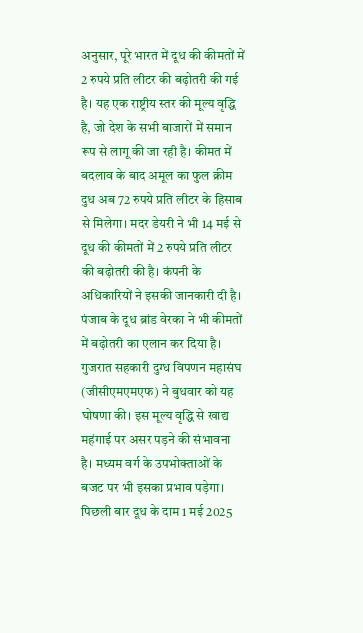अनुसार, पूरे भारत में दूध की कीमतों में 2 रुपये प्रति लीटर की बढ़ोतरी की गई है। यह एक राष्ट्रीय स्तर की मूल्य वृद्धि है, जो देश के सभी बाजारों में समान रूप से लागू की जा रही है। कीमत में बदलाव के बाद अमूल का फुल क्रीम दुध अब 72 रुपये प्रति लीटर के हिसाब से मिलेगा। मदर डेयरी ने भी 14 मई से दूध की कीमतों में 2 रुपये प्रति लीटर की बढ़ोतरी की है। कंपनी के अधिकारियों ने इसकी जानकारी दी है। पंजाब के दूध ब्रांड वेरका ने भी कीमतों में बढ़ोतरी का एलान कर दिया है।
गुजरात सहकारी दुग्ध विपणन महासंघ (जीसीएमएमएफ) ने बुधवार को यह घोषणा की। इस मूल्य वृद्धि से खाद्य महंगाई पर असर पड़ने की संभावना है। मध्यम वर्ग के उपभोक्ताओं के बजट पर भी इसका प्रभाव पड़ेगा। पिछली बार दूध के दाम 1 मई 2025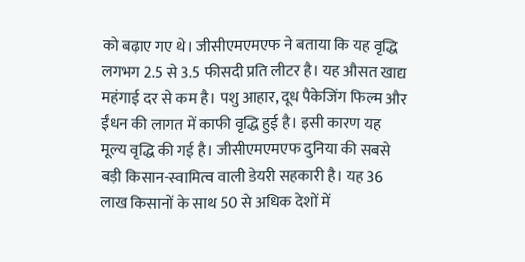को बढ़ाए गए थे। जीसीएमएमएफ ने बताया कि यह वृद्धि लगभग 2.5 से 3.5 फीसदी प्रति लीटर है। यह औसत खाद्य महंगाई दर से कम है। पशु आहार, दूध पैकेजिंग फिल्म और ईंधन की लागत में काफी वृद्धि हुई है। इसी कारण यह मूल्य वृद्धि की गई है। जीसीएमएमएफ दुनिया की सबसे बड़ी किसान-स्वामित्व वाली डेयरी सहकारी है। यह 36 लाख किसानों के साथ 50 से अधिक देशों में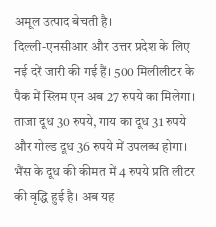अमूल उत्पाद बेचती है।
दिल्ली-एनसीआर और उत्तर प्रदेश के लिए नई दरें जारी की गई हैं। 500 मिलीलीटर के पैक में स्लिम एन अब 27 रुपये का मिलेगा। ताजा दूध 30 रुपये, गाय का दूध 31 रुपये और गोल्ड दूध 36 रुपये में उपलब्ध होगा। भैंस के दूध की कीमत में 4 रुपये प्रति लीटर की वृद्धि हुई है। अब यह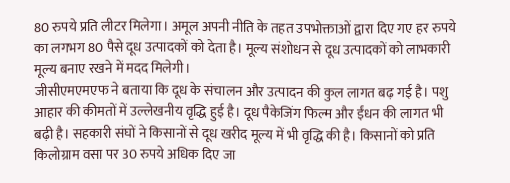80 रुपये प्रति लीटर मिलेगा। अमूल अपनी नीति के तहत उपभोक्ताओं द्वारा दिए गए हर रुपये का लगभग 80 पैसे दूध उत्पादकों को देता है। मूल्य संशोधन से दूध उत्पादकों को लाभकारी मूल्य बनाए रखने में मदद मिलेगी।
जीसीएमएमएफ ने बताया कि दूध के संचालन और उत्पादन की कुल लागत बढ़ गई है। पशु आहार की कीमतों में उल्लेखनीय वृद्धि हुई है। दूध पैकेजिंग फिल्म और ईंधन की लागत भी बढ़ी है। सहकारी संघों ने किसानों से दूध खरीद मूल्य में भी वृद्धि की है। किसानों को प्रति किलोग्राम वसा पर 30 रुपये अधिक दिए जा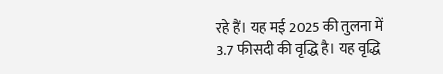रहे हैं। यह मई 2025 की तुलना में 3.7 फीसदी की वृद्धि है। यह वृद्धि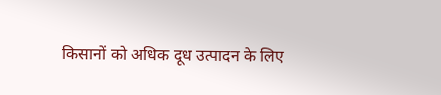किसानों को अधिक दूध उत्पादन के लिए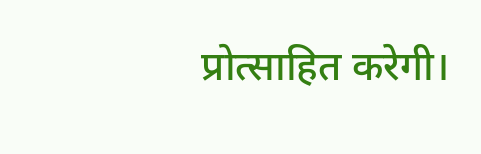प्रोत्साहित करेगी।